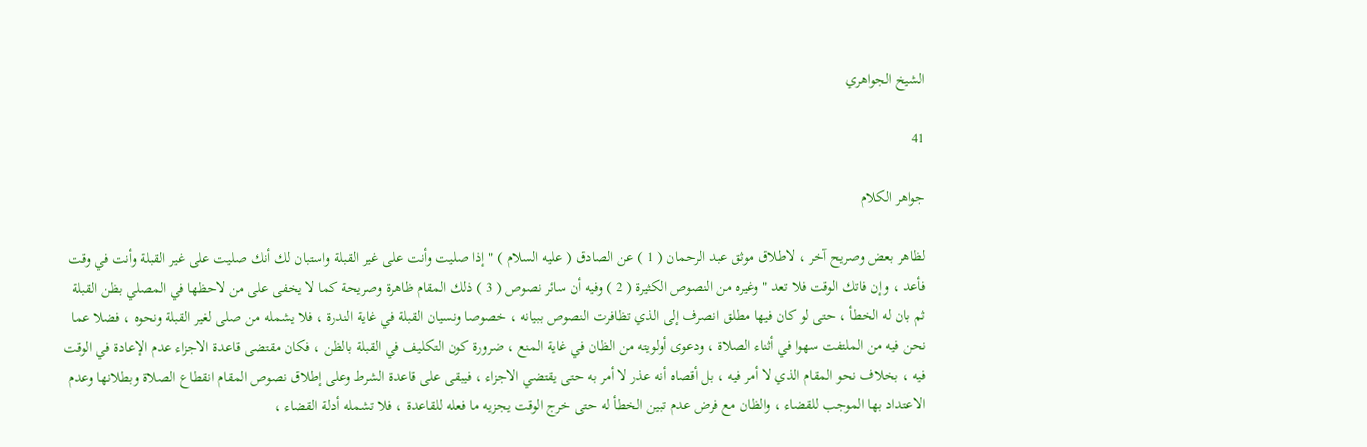الشيخ الجواهري

41

جواهر الكلام

لظاهر بعض وصريح آخر ، لاطلاق موثق عبد الرحمان ( 1 ) عن الصادق ( عليه السلام ) " إذا صليت وأنت على غير القبلة واستبان لك أنك صليت على غير القبلة وأنت في وقت فأعد ، وإن فاتك الوقت فلا تعد " وغيره من النصوص الكثيرة ( 2 ) وفيه أن سائر نصوص ( 3 ) ذلك المقام ظاهرة وصريحة كما لا يخفى على من لاحظها في المصلي بظن القبلة ثم بان له الخطأ ، حتى لو كان فيها مطلق انصرف إلى الذي تظافرت النصوص ببيانه ، خصوصا ونسيان القبلة في غاية الندرة ، فلا يشمله من صلى لغير القبلة ونحوه ، فضلا عما نحن فيه من الملتفت سهوا في أثناء الصلاة ، ودعوى أولويته من الظان في غاية المنع ، ضرورة كون التكليف في القبلة بالظن ، فكان مقتضى قاعدة الاجزاء عدم الإعادة في الوقت فيه ، بخلاف نحو المقام الذي لا أمر فيه ، بل أقصاه أنه عذر لا أمر به حتى يقتضي الاجزاء ، فيبقى على قاعدة الشرط وعلى إطلاق نصوص المقام انقطاع الصلاة وبطلانها وعدم الاعتداد بها الموجب للقضاء ، والظان مع فرض عدم تبين الخطأ له حتى خرج الوقت يجزيه ما فعله للقاعدة ، فلا تشمله أدلة القضاء ،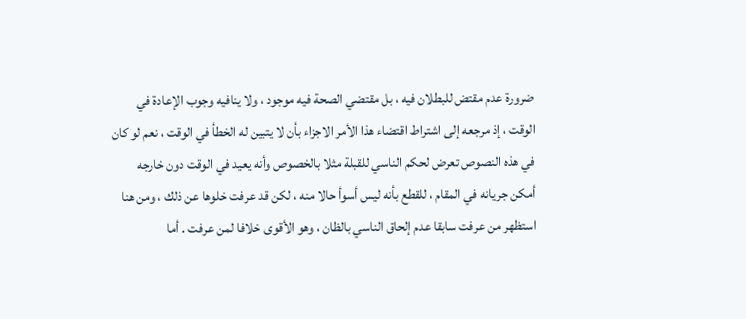ضرورة عدم مقتض للبطلان فيه ، بل مقتضي الصحة فيه موجود ، ولا ينافيه وجوب الإعادة في الوقت ، إذ مرجعه إلى اشتراط اقتضاء هذا الأمر الاجزاء بأن لا يتبين له الخطأ في الوقت ، نعم لو كان في هذه النصوص تعرض لحكم الناسي للقبلة مثلا بالخصوص وأنه يعيد في الوقت دون خارجه أمكن جريانه في المقام ، للقطع بأنه ليس أسوأ حالا منه ، لكن قد عرفت خلوها عن ذلك ، ومن هنا استظهر من عرفت سابقا عدم إلحاق الناسي بالظان ، وهو الأقوى خلافا لمن عرفت . أما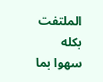الملتفت بكله سهوا بما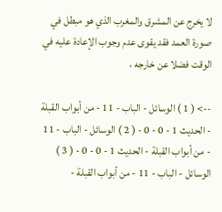لا يخرج عن المشرق والمغرب الذي هو مبطل في صورة العمد فقد يقوى عدم وجوب الإعادة عليه في الوقت فضلا عن خارجه ،

--> ( 1 ) الوسائل - الباب - 11 - من أبواب القبلة - الحديث 1 - 0 - 0 - ( 2 ) الوسائل - الباب - 11 - من أبواب القبلة - الحديث 1 - 0 - 0 - ( 3 ) الوسائل - الباب - 11 - من أبواب القبلة -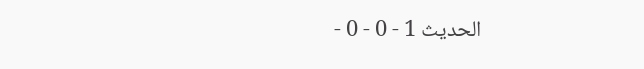الحديث 1 - 0 - 0 -